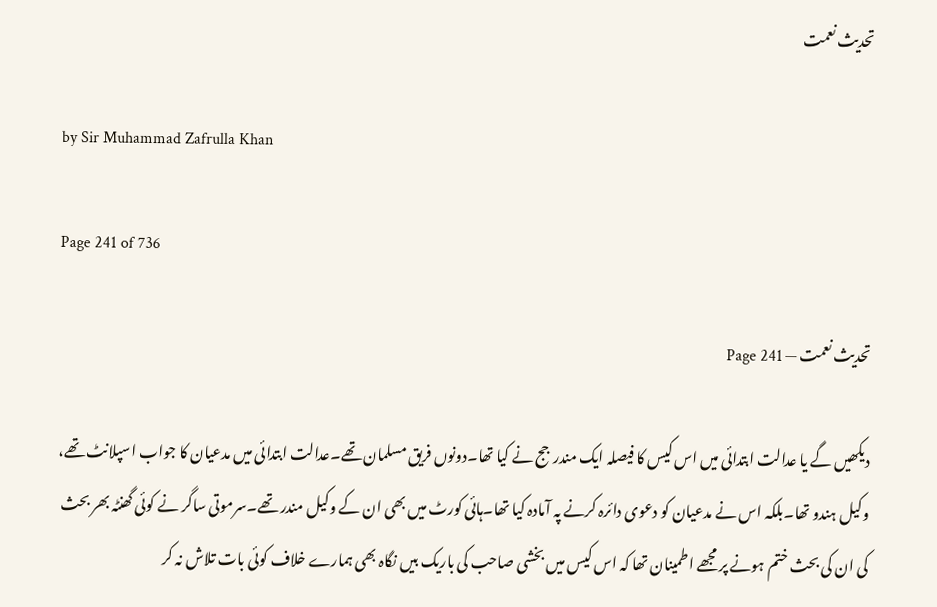تحدیث نعمت

by Sir Muhammad Zafrulla Khan

Page 241 of 736

تحدیث نعمت — Page 241

دیکھیں گے یا عدالت ابتدائی میں اس کیس کا فیصلہ ایک مندرجج نے کیا تھا۔دونوں فریق مسلمان تھے۔عدالت ابتدائی میں مدعیان کا جواب اسپلانٹ تھے، وکیل ہندو تھا۔بلکہ اس نے مدعیان کو دعوی دائرہ کرنے پہ آمادہ کیا تھا۔ہائی کورٹ میں بھی ان کے وکیل مندر تھے۔سرموتی ساگر نے کوئی گھنٹہ بھر بحث کی ان کی بحث ختم ہونے پر مجھے اطمینان تھا کہ اس کیس میں بخشی صاحب کی باریک بیں نگاہ بھی ہمارے خلاف کوئی بات تلاش نہ کر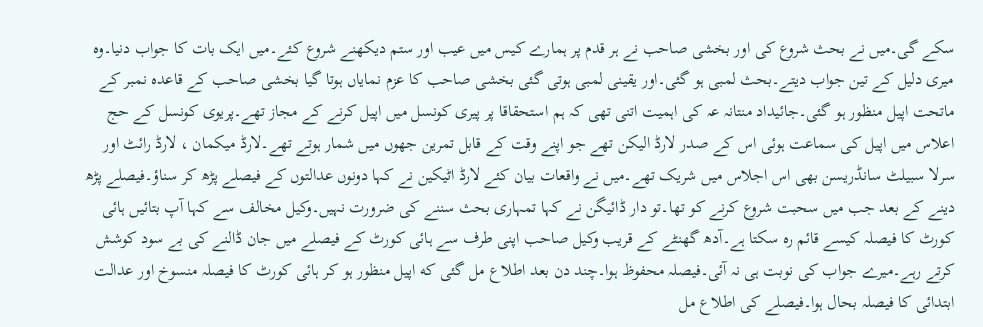سکے گی۔میں نے بحث شروع کی اور بخشی صاحب نے ہر قدم پر ہمارے کیس میں عیب اور ستم دیکھنے شروع کئے۔میں ایک بات کا جواب دنیا۔وہ میری دلیل کے تین جواب دیتے۔بحث لمبی ہو گئی۔اور یقینی لمبی ہوتی گئی بخشی صاحب کا عزم نمایاں ہوتا گیا بخشی صاحب کے قاعدہ نمبر کے ماتحت اپیل منظور ہو گئی۔جائیداد منتانہ عہ کی اہمیت اتنی تھی کہ ہم استحقاقا پر پیری کونسل میں اپیل کرنے کے مجاز تھے۔پریوی کونسل کے حج اعلاس میں اپیل کی سماعت ہوئی اس کے صدر لارڈ الیکن تھے جو اپنے وقت کے قابل تمرین جھوں میں شمار ہوتے تھے۔لارڈ میکمان ، لارڈ رائٹ اور سرلا سبیلٹ سانڈریسن بھی اس اجلاس میں شریک تھے۔میں نے واقعات بیان کئے لارڈ اٹیکین نے کہا دونوں عدالتوں کے فیصلے پڑھ کر سناؤ۔فیصلے پڑھ دینے کے بعد جب میں سحبت شروع کرنے کو تھا۔تو دار ڈائیگن نے کہا تمہاری بحث سننے کی ضرورت نہیں۔وکیل مخالف سے کہا آپ بتائیں ہائی کورٹ کا فیصلہ کیسے قائم رہ سکتا ہے۔آدھ گھنٹے کے قریب وکیل صاحب اپنی طرف سے ہائی کورٹ کے فیصلے میں جان ڈالنے کی بے سود کوشش کرتے رہے۔میرے جواب کی نوبت ہی نہ آئی۔فیصلہ محفوظ ہوا۔چند دن بعد اطلاع مل گئی که اپیل منظور ہو کر ہائی کورٹ کا فیصلہ منسوخ اور عدالت ابتدائی کا فیصلہ بحال ہوا۔فیصلے کی اطلاع مل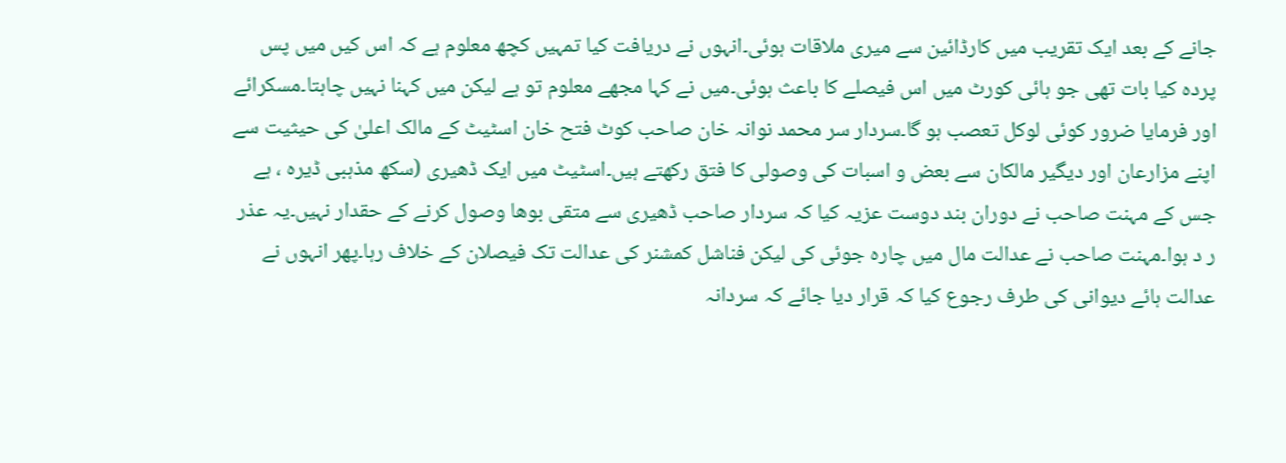جانے کے بعد ایک تقریب میں کارڈائین سے میری ملاقات ہوئی۔انہوں نے دریافت کیا تمہیں کچھ معلوم ہے کہ اس کیں میں پس پردہ کیا بات تھی جو ہائی کورٹ میں اس فیصلے کا باعث ہوئی۔میں نے کہا مجھے معلوم تو ہے لیکن میں کہنا نہیں چاہتا۔مسکرائے اور فرمایا ضرور کوئی لوکل تعصب ہو گا۔سردار سر محمد نوانہ خان صاحب کوٹ فتح خان اسٹیٹ کے مالک اعلیٰ کی حیثیت سے اپنے مزارعان اور دیگیر مالکان سے بعض و اسبات کی وصولی کا فتق رکھتے ہیں۔اسٹیٹ میں ایک ڈھیری (سکھ مذہبی ڈیرہ ، ہے جس کے مہنت صاحب نے دوران بند دوست عزیہ کیا کہ سردار صاحب ڈھیری سے متقی بوھا وصول کرنے کے حقدار نہیں۔یہ عذر ر د ہوا۔مہنت صاحب نے عدالت مال میں چارہ جوئی کی لیکن فناشل کمشنر کی عدالت تک فیصلان کے خلاف رہا۔پھر انہوں نے عدالت ہائے دیوانی کی طرف رجوع کیا کہ قرار دیا جائے کہ سردانہ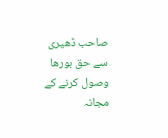صاحب ڈھیری سے حق بورھا وصول کرنے کے مجانہ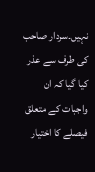نہیں۔سردار صاحب کی طرف سے عذر کیا گیا کہ ان واجبات کے متعلق فیصلے کا اختیار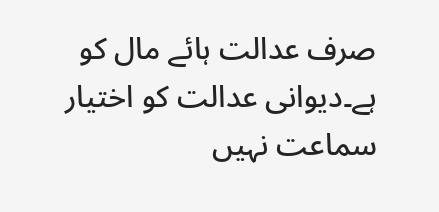صرف عدالت ہائے مال کو ہے۔دیوانی عدالت کو اختیار سماعت نہیں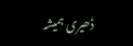ڈھیری ہمیشہ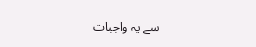سے یہ واجبات